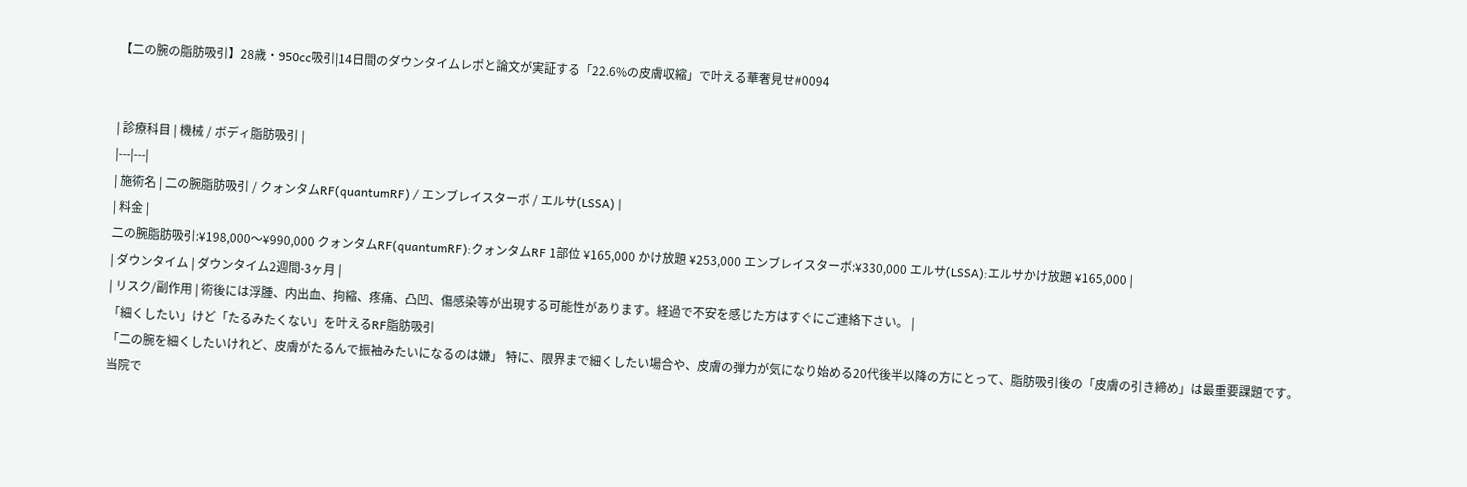【二の腕の脂肪吸引】28歳・950cc吸引|14日間のダウンタイムレポと論文が実証する「22.6%の皮膚収縮」で叶える華奢見せ#0094


| 診療科目 | 機械 / ボディ脂肪吸引 |
|---|---|
| 施術名 | 二の腕脂肪吸引 / クォンタムRF(quantumRF) / エンブレイスターボ / エルサ(LSSA) |
| 料金 |
二の腕脂肪吸引:¥198,000〜¥990,000 クォンタムRF(quantumRF):クォンタムRF 1部位 ¥165,000 かけ放題 ¥253,000 エンブレイスターボ:¥330,000 エルサ(LSSA):エルサかけ放題 ¥165,000 |
| ダウンタイム | ダウンタイム2週間-3ヶ月 |
| リスク/副作用 | 術後には浮腫、内出血、拘縮、疼痛、凸凹、傷感染等が出現する可能性があります。経過で不安を感じた方はすぐにご連絡下さい。 |
「細くしたい」けど「たるみたくない」を叶えるRF脂肪吸引
「二の腕を細くしたいけれど、皮膚がたるんで振袖みたいになるのは嫌」 特に、限界まで細くしたい場合や、皮膚の弾力が気になり始める20代後半以降の方にとって、脂肪吸引後の「皮膚の引き締め」は最重要課題です。
当院で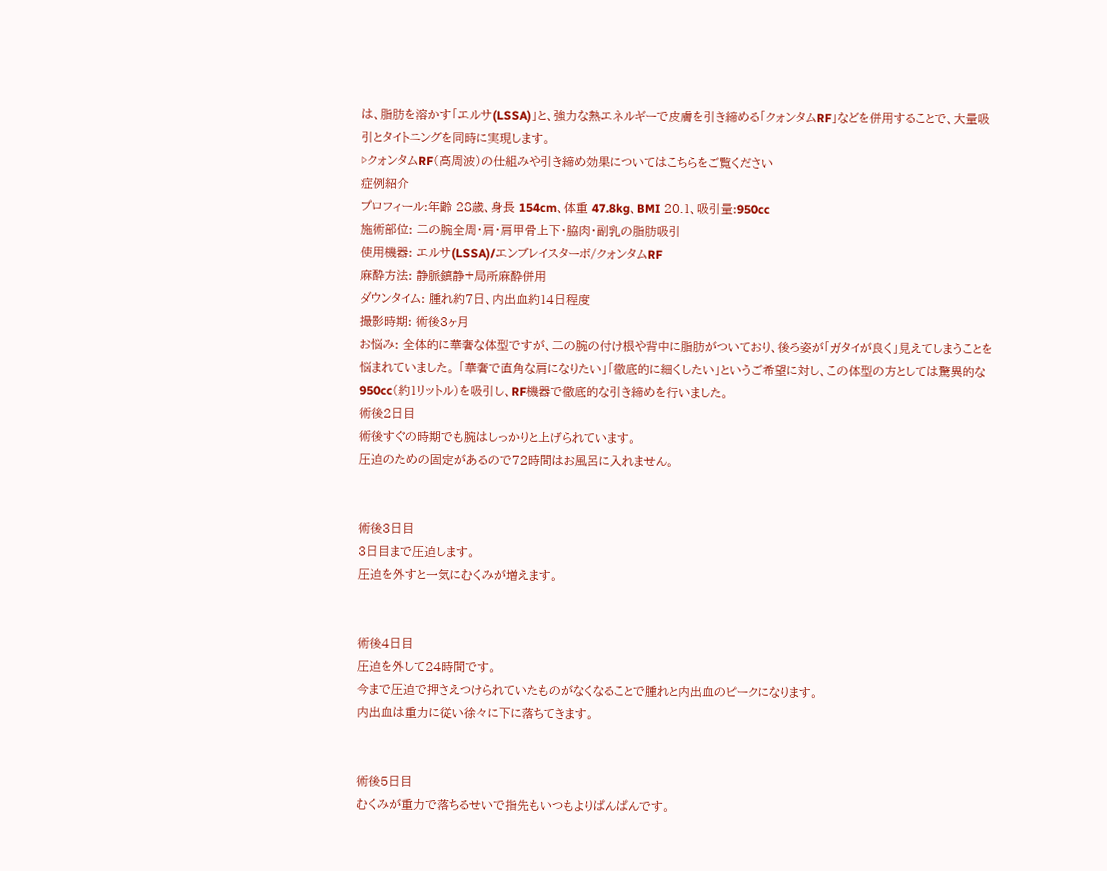は、脂肪を溶かす「エルサ(LSSA)」と、強力な熱エネルギーで皮膚を引き締める「クォンタムRF」などを併用することで、大量吸引とタイトニングを同時に実現します。
▷クォンタムRF(高周波)の仕組みや引き締め効果についてはこちらをご覧ください
症例紹介
プロフィール:年齢 28歳、身長 154cm、体重 47.8kg、BMI 20.1、吸引量:950cc
施術部位: 二の腕全周・肩・肩甲骨上下・脇肉・副乳の脂肪吸引
使用機器: エルサ(LSSA)/エンブレイスターボ/クォンタムRF
麻酔方法: 静脈鎮静+局所麻酔併用
ダウンタイム: 腫れ約7日、内出血約14日程度
撮影時期: 術後3ヶ月
お悩み: 全体的に華奢な体型ですが、二の腕の付け根や背中に脂肪がついており、後ろ姿が「ガタイが良く」見えてしまうことを悩まれていました。 「華奢で直角な肩になりたい」「徹底的に細くしたい」というご希望に対し、この体型の方としては驚異的な950cc(約1リットル)を吸引し、RF機器で徹底的な引き締めを行いました。
術後2日目
術後すぐの時期でも腕はしっかりと上げられています。
圧迫のための固定があるので72時間はお風呂に入れません。


術後3日目
3日目まで圧迫します。
圧迫を外すと一気にむくみが増えます。


術後4日目
圧迫を外して24時間です。
今まで圧迫で押さえつけられていたものがなくなることで腫れと内出血のピークになります。
内出血は重力に従い徐々に下に落ちてきます。


術後5日目
むくみが重力で落ちるせいで指先もいつもよりぱんぱんです。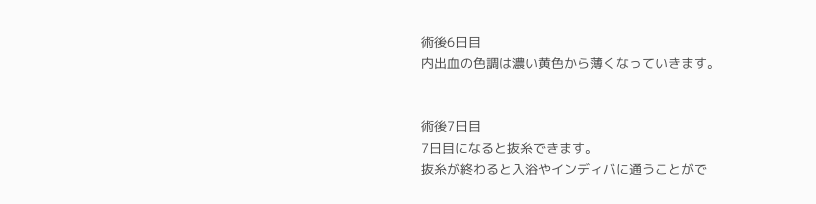術後6日目
内出血の色調は濃い黄色から薄くなっていきます。


術後7日目
7日目になると抜糸できます。
抜糸が終わると入浴やインディバに通うことがで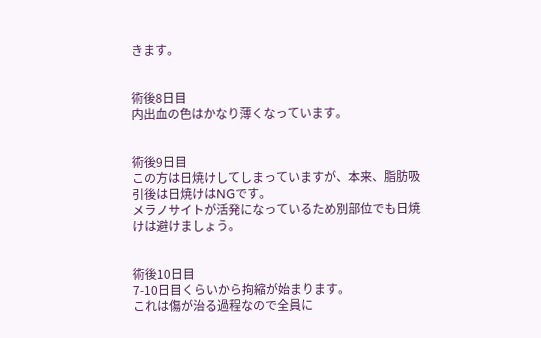きます。


術後8日目
内出血の色はかなり薄くなっています。


術後9日目
この方は日焼けしてしまっていますが、本来、脂肪吸引後は日焼けはNGです。
メラノサイトが活発になっているため別部位でも日焼けは避けましょう。


術後10日目
7-10日目くらいから拘縮が始まります。
これは傷が治る過程なので全員に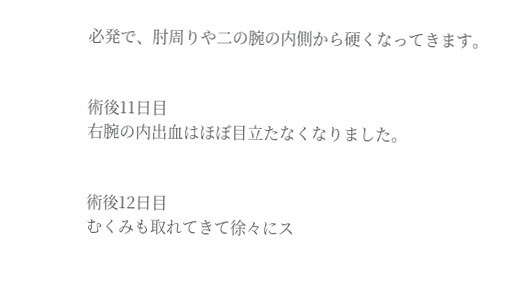必発で、肘周りや二の腕の内側から硬くなってきます。


術後11日目
右腕の内出血はほぼ目立たなくなりました。


術後12日目
むくみも取れてきて徐々にス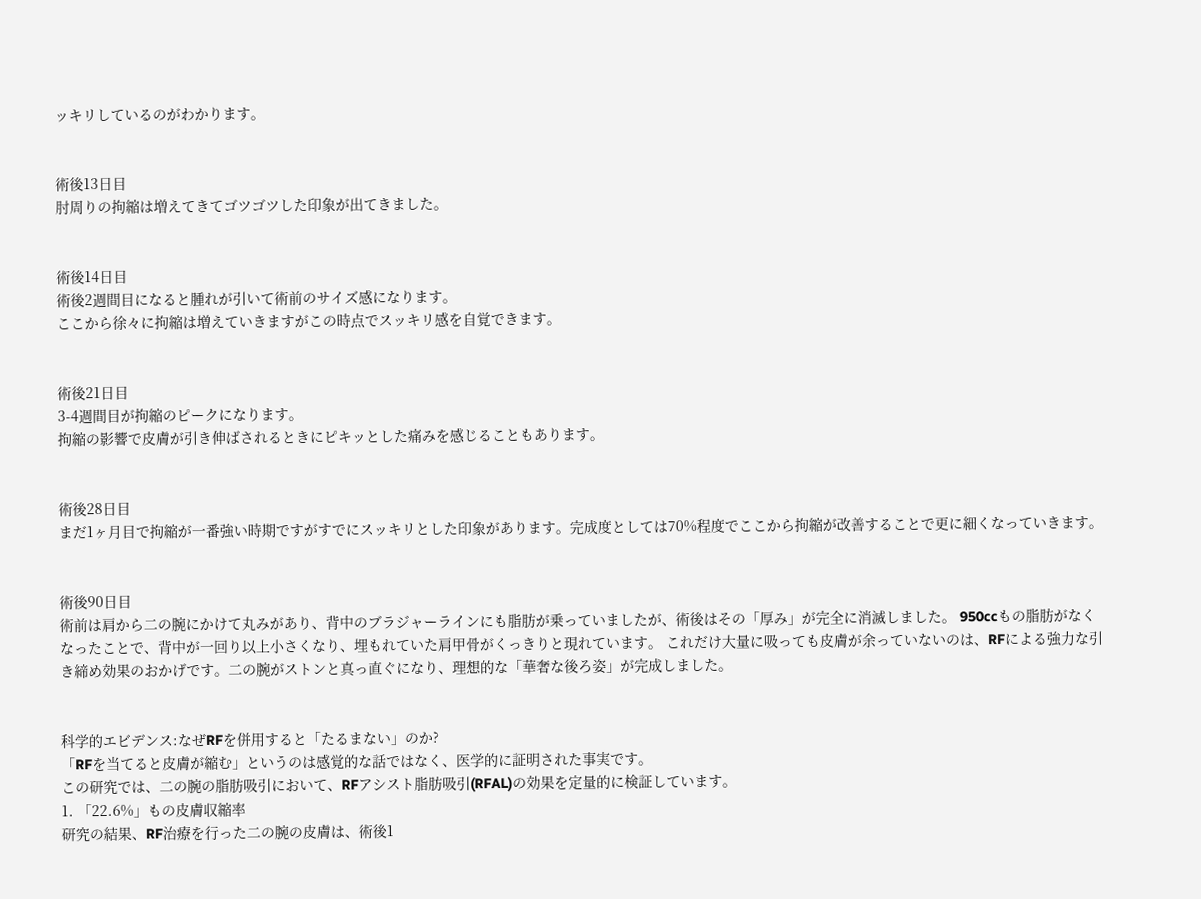ッキリしているのがわかります。


術後13日目
肘周りの拘縮は増えてきてゴツゴツした印象が出てきました。


術後14日目
術後2週間目になると腫れが引いて術前のサイズ感になります。
ここから徐々に拘縮は増えていきますがこの時点でスッキリ感を自覚できます。


術後21日目
3-4週間目が拘縮のピークになります。
拘縮の影響で皮膚が引き伸ばされるときにピキッとした痛みを感じることもあります。


術後28日目
まだ1ヶ月目で拘縮が一番強い時期ですがすでにスッキリとした印象があります。完成度としては70%程度でここから拘縮が改善することで更に細くなっていきます。


術後90日目
術前は肩から二の腕にかけて丸みがあり、背中のブラジャーラインにも脂肪が乗っていましたが、術後はその「厚み」が完全に消滅しました。 950ccもの脂肪がなくなったことで、背中が一回り以上小さくなり、埋もれていた肩甲骨がくっきりと現れています。 これだけ大量に吸っても皮膚が余っていないのは、RFによる強力な引き締め効果のおかげです。二の腕がストンと真っ直ぐになり、理想的な「華奢な後ろ姿」が完成しました。


科学的エビデンス:なぜRFを併用すると「たるまない」のか?
「RFを当てると皮膚が縮む」というのは感覚的な話ではなく、医学的に証明された事実です。
この研究では、二の腕の脂肪吸引において、RFアシスト脂肪吸引(RFAL)の効果を定量的に検証しています。
1. 「22.6%」もの皮膚収縮率
研究の結果、RF治療を行った二の腕の皮膚は、術後1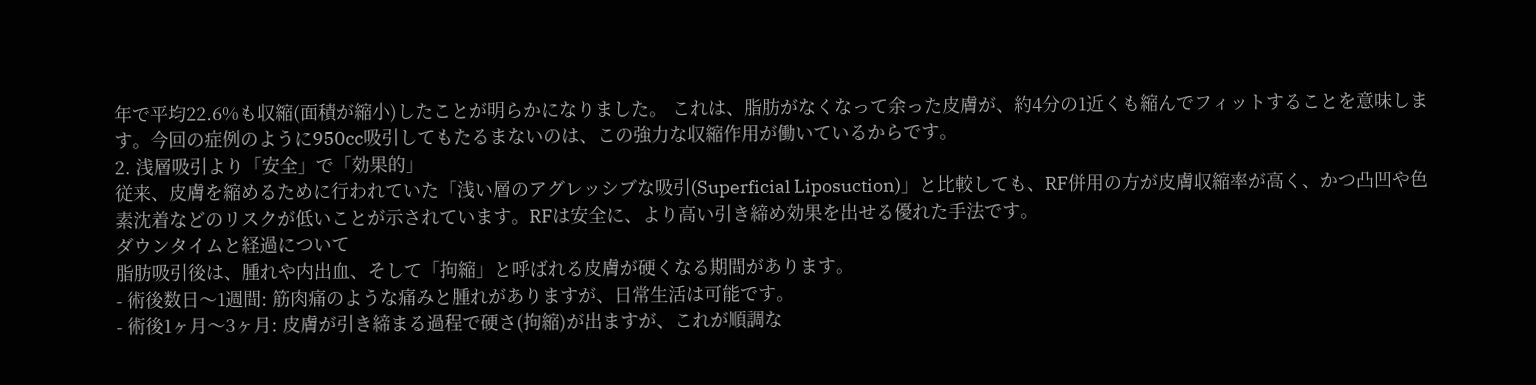年で平均22.6%も収縮(面積が縮小)したことが明らかになりました。 これは、脂肪がなくなって余った皮膚が、約4分の1近くも縮んでフィットすることを意味します。今回の症例のように950cc吸引してもたるまないのは、この強力な収縮作用が働いているからです。
2. 浅層吸引より「安全」で「効果的」
従来、皮膚を縮めるために行われていた「浅い層のアグレッシブな吸引(Superficial Liposuction)」と比較しても、RF併用の方が皮膚収縮率が高く、かつ凸凹や色素沈着などのリスクが低いことが示されています。RFは安全に、より高い引き締め効果を出せる優れた手法です。
ダウンタイムと経過について
脂肪吸引後は、腫れや内出血、そして「拘縮」と呼ばれる皮膚が硬くなる期間があります。
- 術後数日〜1週間: 筋肉痛のような痛みと腫れがありますが、日常生活は可能です。
- 術後1ヶ月〜3ヶ月: 皮膚が引き締まる過程で硬さ(拘縮)が出ますが、これが順調な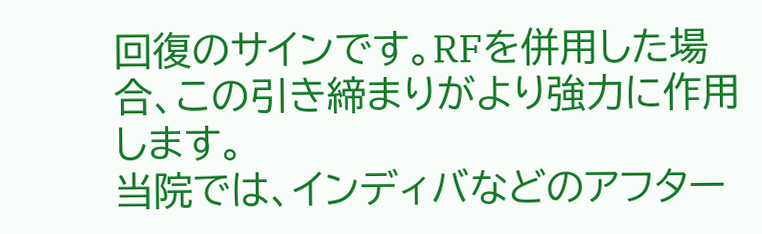回復のサインです。RFを併用した場合、この引き締まりがより強力に作用します。
当院では、インディバなどのアフター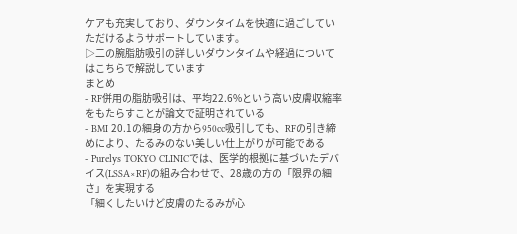ケアも充実しており、ダウンタイムを快適に過ごしていただけるようサポートしています。
▷二の腕脂肪吸引の詳しいダウンタイムや経過についてはこちらで解説しています
まとめ
- RF併用の脂肪吸引は、平均22.6%という高い皮膚収縮率をもたらすことが論文で証明されている
- BMI 20.1の細身の方から950cc吸引しても、RFの引き締めにより、たるみのない美しい仕上がりが可能である
- Purelys TOKYO CLINICでは、医学的根拠に基づいたデバイス(LSSA×RF)の組み合わせで、28歳の方の「限界の細さ」を実現する
「細くしたいけど皮膚のたるみが心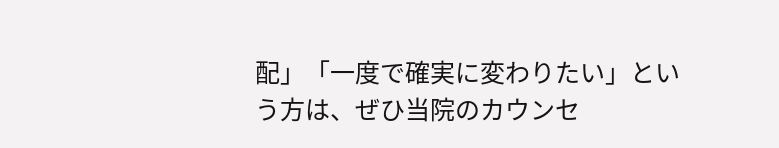配」「一度で確実に変わりたい」という方は、ぜひ当院のカウンセ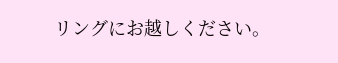リングにお越しください。